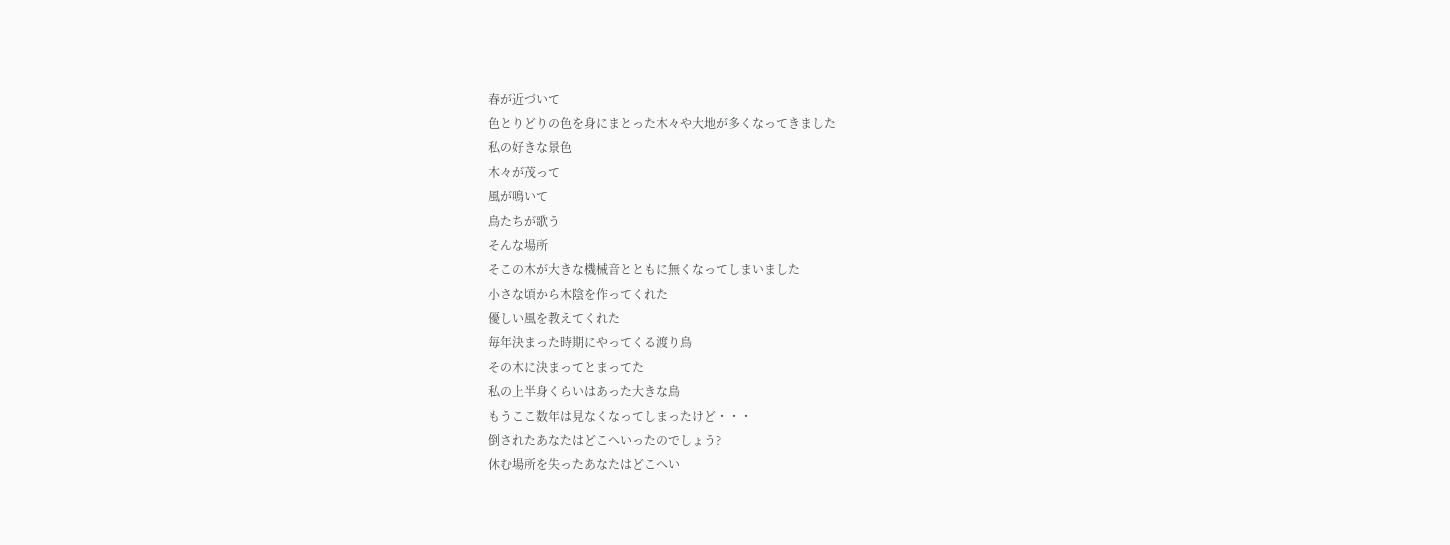春が近づいて
色とりどりの色を身にまとった木々や大地が多くなってきました
私の好きな景色
木々が茂って
風が鳴いて
鳥たちが歌う
そんな場所
そこの木が大きな機械音とともに無くなってしまいました
小さな頃から木陰を作ってくれた
優しい風を教えてくれた
毎年決まった時期にやってくる渡り鳥
その木に決まってとまってた
私の上半身くらいはあった大きな鳥
もうここ数年は見なくなってしまったけど・・・
倒されたあなたはどこへいったのでしょう?
休む場所を失ったあなたはどこへい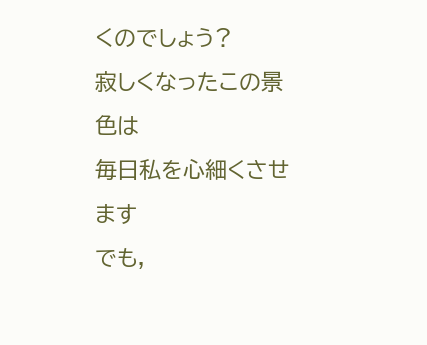くのでしょう?
寂しくなったこの景色は
毎日私を心細くさせます
でも,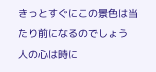きっとすぐにこの景色は当たり前になるのでしょう
人の心は時に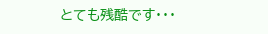とても残酷です・・・